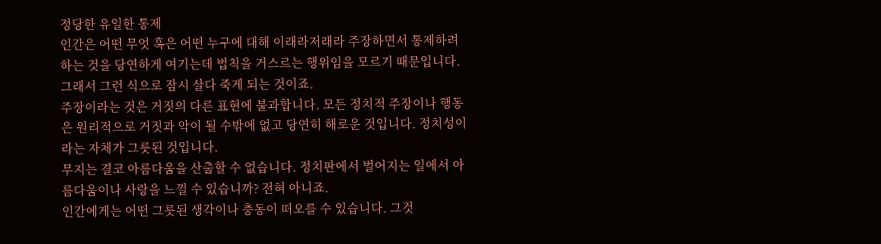정당한 유일한 통제
인간은 어떤 무엇 혹은 어떤 누구에 대해 이래라저래라 주장하면서 통제하려 하는 것을 당연하게 여기는데 법칙을 거스르는 행위임을 모르기 때문입니다. 그래서 그런 식으로 잠시 살다 죽게 되는 것이죠.
주장이라는 것은 거짓의 다른 표현에 불과합니다. 모든 정치적 주장이나 행동은 원리적으로 거짓과 악이 될 수밖에 없고 당연히 해로운 것입니다. 정치성이라는 자체가 그릇된 것입니다.
무지는 결코 아름다움을 산출할 수 없습니다. 정치판에서 벌어지는 일에서 아름다움이나 사랑을 느낄 수 있습니까? 전혀 아니죠.
인간에게는 어떤 그릇된 생각이나 충동이 떠오를 수 있습니다. 그것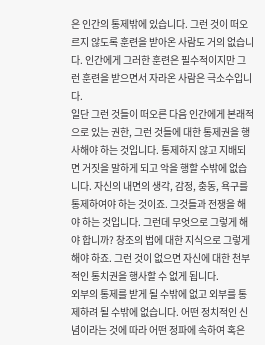은 인간의 통제밖에 있습니다. 그런 것이 떠오르지 않도록 훈련을 받아온 사람도 거의 없습니다. 인간에게 그러한 훈련은 필수적이지만 그런 훈련을 받으면서 자라온 사람은 극소수입니다.
일단 그런 것들이 떠오른 다음 인간에게 본래적으로 있는 권한, 그런 것들에 대한 통제권을 행사해야 하는 것입니다. 통제하지 않고 지배되면 거짓을 말하게 되고 악을 행할 수밖에 없습니다. 자신의 내면의 생각, 감정, 충동, 욕구를 통제하여야 하는 것이죠. 그것들과 전쟁을 해야 하는 것입니다. 그런데 무엇으로 그렇게 해야 합니까? 창조의 법에 대한 지식으로 그렇게 해야 하죠. 그런 것이 없으면 자신에 대한 천부적인 통치권을 행사할 수 없게 됩니다.
외부의 통제를 받게 될 수밖에 없고 외부를 통제하려 될 수밖에 없습니다. 어떤 정치적인 신념이라는 것에 따라 어떤 정파에 속하여 혹은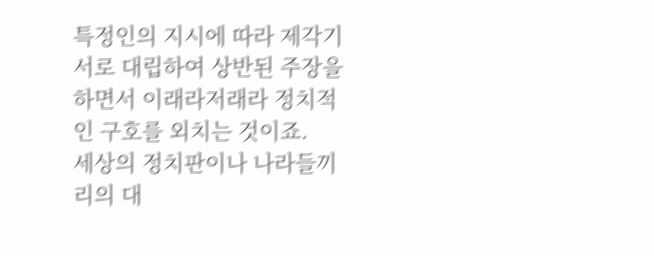특정인의 지시에 따라 제각기 서로 대립하여 상반된 주장을 하면서 이래라저래라 정치적인 구호를 외치는 것이죠.
세상의 정치판이나 나라들끼리의 대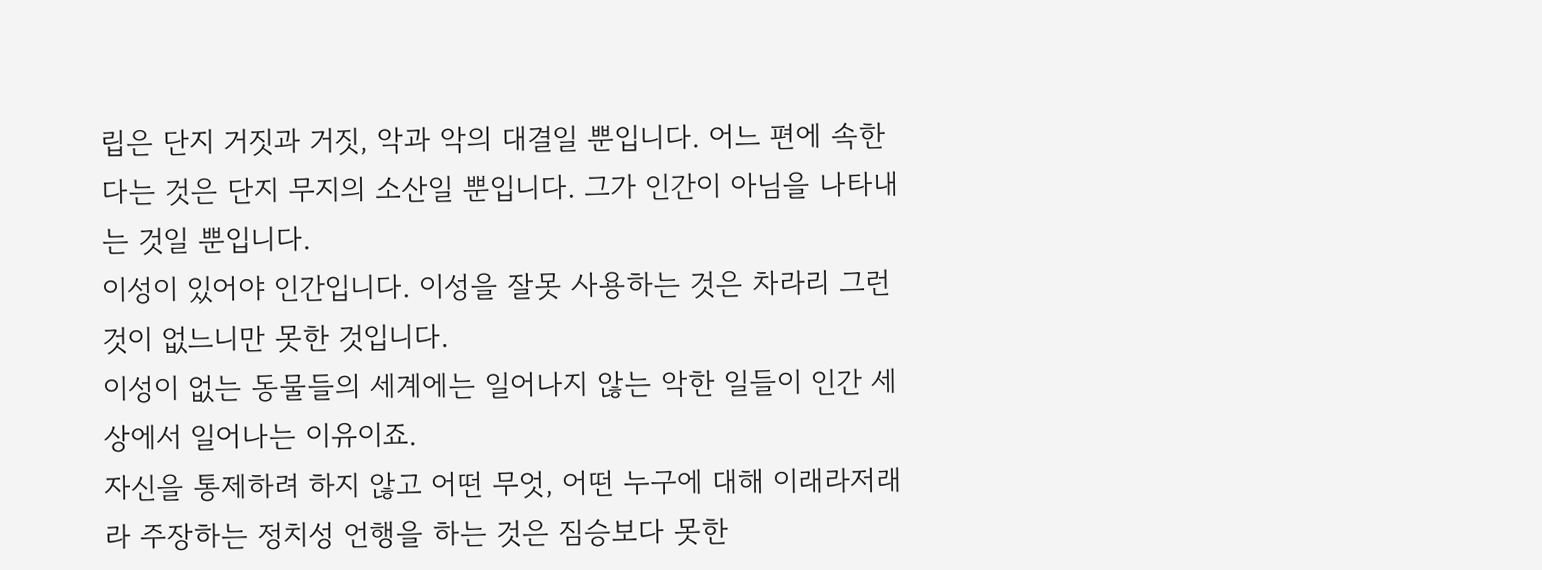립은 단지 거짓과 거짓, 악과 악의 대결일 뿐입니다. 어느 편에 속한다는 것은 단지 무지의 소산일 뿐입니다. 그가 인간이 아님을 나타내는 것일 뿐입니다.
이성이 있어야 인간입니다. 이성을 잘못 사용하는 것은 차라리 그런 것이 없느니만 못한 것입니다.
이성이 없는 동물들의 세계에는 일어나지 않는 악한 일들이 인간 세상에서 일어나는 이유이죠.
자신을 통제하려 하지 않고 어떤 무엇, 어떤 누구에 대해 이래라저래라 주장하는 정치성 언행을 하는 것은 짐승보다 못한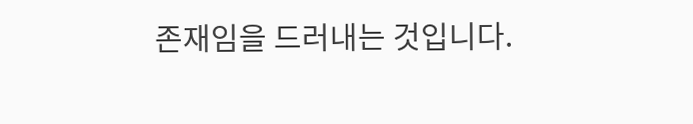존재임을 드러내는 것입니다.